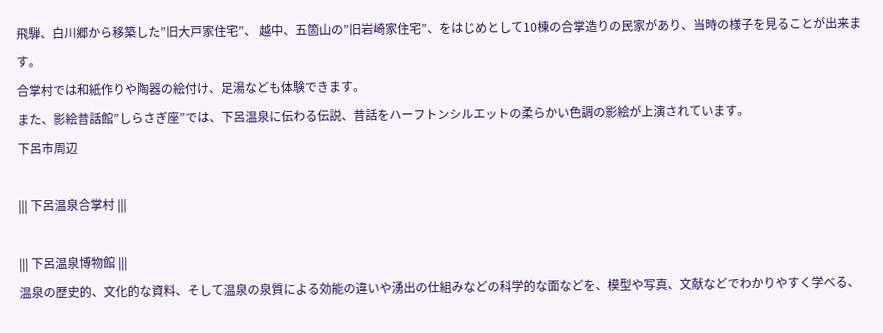飛騨、白川郷から移築した”旧大戸家住宅”、 越中、五箇山の”旧岩崎家住宅”、をはじめとして10棟の合掌造りの民家があり、当時の様子を見ることが出来ます。
合掌村では和紙作りや陶器の絵付け、足湯なども体験できます。
また、影絵昔話館”しらさぎ座”では、下呂温泉に伝わる伝説、昔話をハーフトンシルエットの柔らかい色調の影絵が上演されています。
下呂市周辺

||| 下呂温泉合掌村 |||

||| 下呂温泉博物館 |||
温泉の歴史的、文化的な資料、そして温泉の泉質による効能の違いや湧出の仕組みなどの科学的な面などを、模型や写真、文献などでわかりやすく学べる、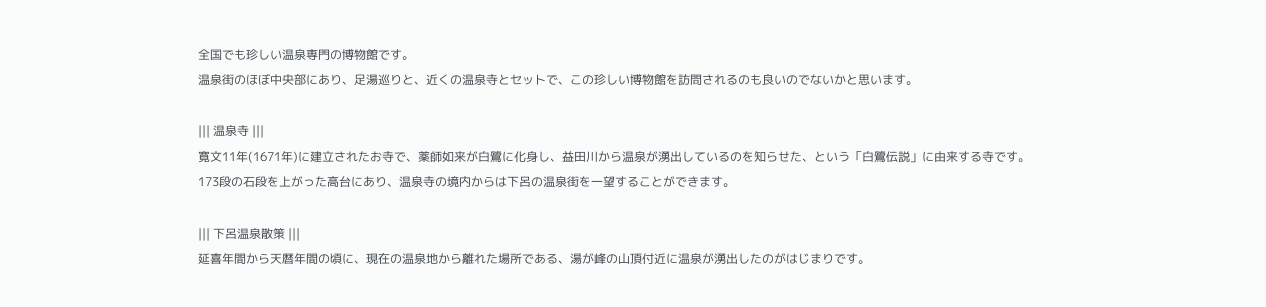全国でも珍しい温泉専門の博物館です。
温泉街のほぼ中央部にあり、足湯巡りと、近くの温泉寺とセットで、この珍しい博物館を訪問されるのも良いのでないかと思います。

||| 温泉寺 |||
寛文11年(1671年)に建立されたお寺で、薬師如来が白鷺に化身し、益田川から温泉が湧出しているのを知らせた、という「白鷺伝説」に由来する寺です。
173段の石段を上がった高台にあり、温泉寺の境内からは下呂の温泉街を一望することができます。

||| 下呂温泉散策 |||
延喜年間から天暦年間の頃に、現在の温泉地から離れた場所である、湯が峰の山頂付近に温泉が湧出したのがはじまりです。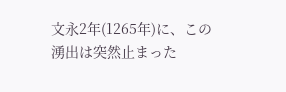文永2年(1265年)に、この湧出は突然止まった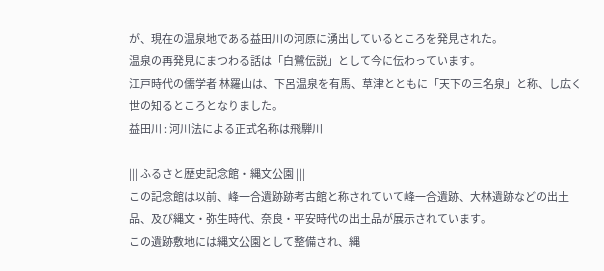が、現在の温泉地である益田川の河原に湧出しているところを発見された。
温泉の再発見にまつわる話は「白鷺伝説」として今に伝わっています。
江戸時代の儒学者 林羅山は、下呂温泉を有馬、草津とともに「天下の三名泉」と称、し広く世の知るところとなりました。
益田川 : 河川法による正式名称は飛騨川

||| ふるさと歴史記念館・縄文公園 |||
この記念館は以前、峰一合遺跡跡考古館と称されていて峰一合遺跡、大林遺跡などの出土品、及び縄文・弥生時代、奈良・平安時代の出土品が展示されています。
この遺跡敷地には縄文公園として整備され、縄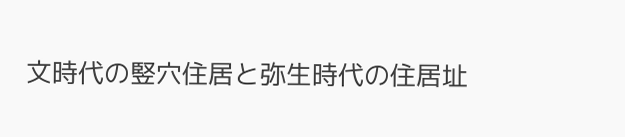文時代の竪穴住居と弥生時代の住居址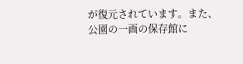が復元されています。また、公園の一画の保存館に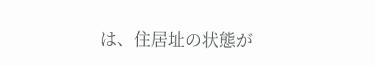は、住居址の状態が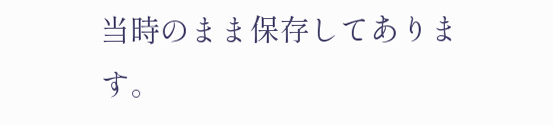当時のまま保存してあります。